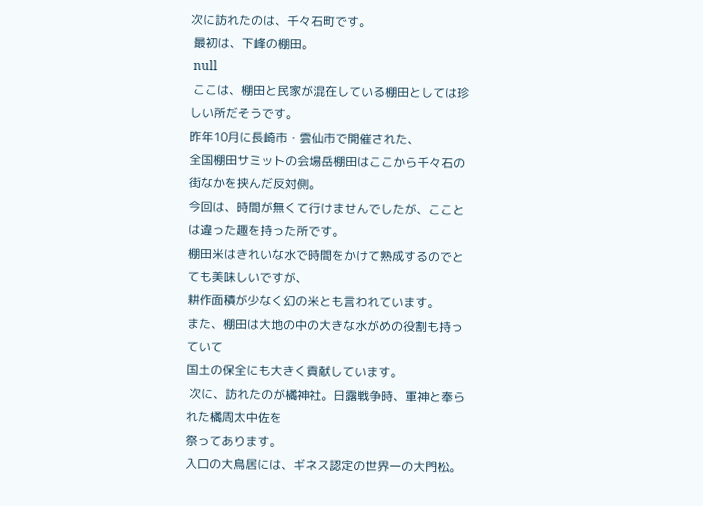次に訪れたのは、千々石町です。
 最初は、下峰の棚田。
 null
 ここは、棚田と民家が混在している棚田としては珍しい所だそうです。
昨年10月に長崎市・雲仙市で開催された、
全国棚田サミットの会場岳棚田はここから千々石の街なかを挟んだ反対側。
今回は、時間が無くて行けませんでしたが、こことは違った趣を持った所です。
棚田米はきれいな水で時間をかけて熟成するのでとても美味しいですが、
耕作面積が少なく幻の米とも言われています。
また、棚田は大地の中の大きな水がめの役割も持っていて
国土の保全にも大きく貢献しています。
 次に、訪れたのが橘神社。日露戦争時、軍神と奉られた橘周太中佐を
祭ってあります。
入口の大鳥居には、ギネス認定の世界一の大門松。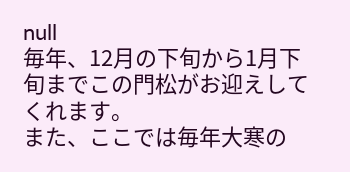null
毎年、12月の下旬から1月下旬までこの門松がお迎えしてくれます。
また、ここでは毎年大寒の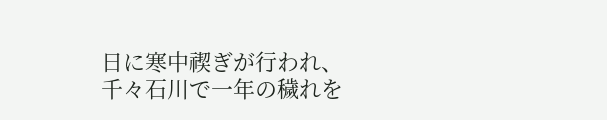日に寒中禊ぎが行われ、
千々石川で一年の穢れを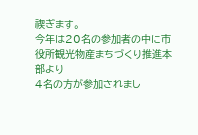禊ぎます。
今年は20名の参加者の中に市役所観光物産まちづくり推進本部より
4名の方が参加されまし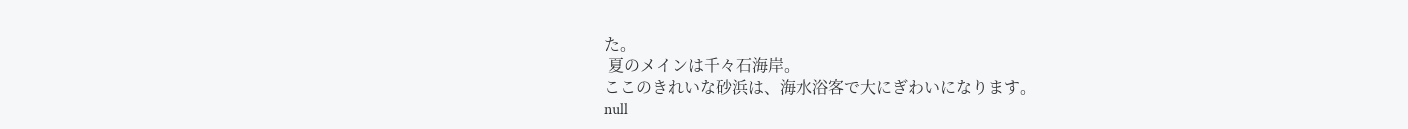た。
 夏のメインは千々石海岸。
ここのきれいな砂浜は、海水浴客で大にぎわいになります。
null